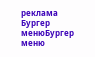реклама
Бургер менюБургер меню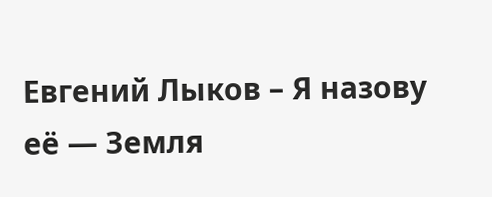Евгений Лыков – Я назову её — Земля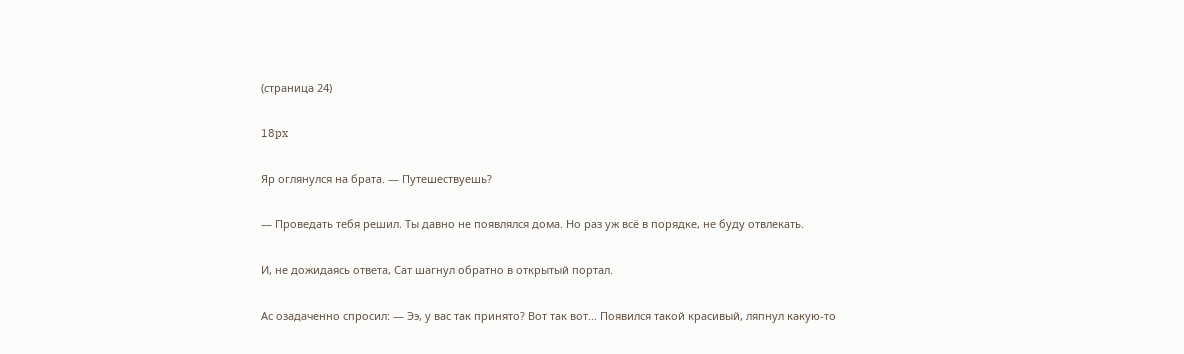(страница 24)

18px

Яр оглянулся на брата. — Путешествуешь?

— Проведать тебя решил. Ты давно не появлялся дома. Но раз уж всё в порядке, не буду отвлекать.

И, не дожидаясь ответа, Сат шагнул обратно в открытый портал.

Ас озадаченно спросил: — Ээ, у вас так принято? Вот так вот... Появился такой красивый, ляпнул какую-то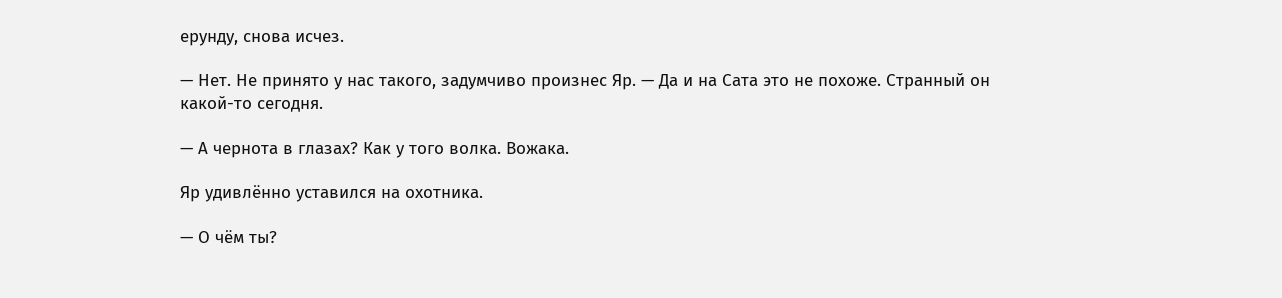ерунду, снова исчез.

— Нет. Не принято у нас такого, задумчиво произнес Яр. — Да и на Сата это не похоже. Странный он какой-то сегодня.

— А чернота в глазах? Как у того волка. Вожака.

Яр удивлённо уставился на охотника.

— О чём ты?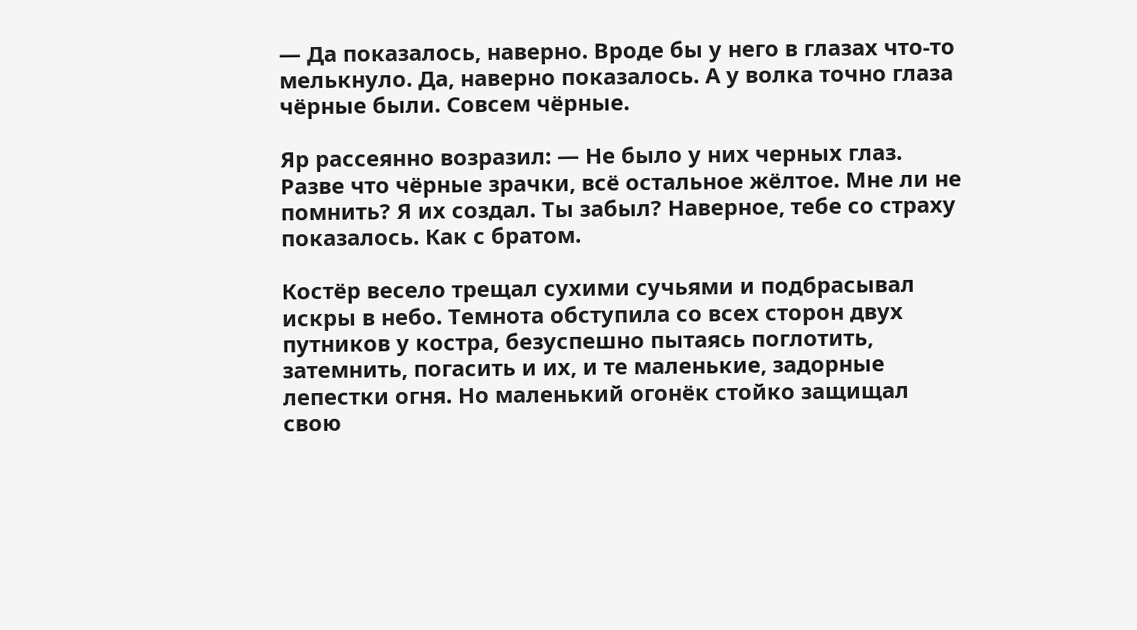— Да показалось, наверно. Вроде бы у него в глазах что-то мелькнуло. Да, наверно показалось. А у волка точно глаза чёрные были. Совсем чёрные.

Яр рассеянно возразил: — Не было у них черных глаз. Разве что чёрные зрачки, всё остальное жёлтое. Мне ли не помнить? Я их создал. Ты забыл? Наверное, тебе со страху показалось. Как с братом.

Костёр весело трещал сухими сучьями и подбрасывал искры в небо. Темнота обступила со всех сторон двух путников у костра, безуспешно пытаясь поглотить, затемнить, погасить и их, и те маленькие, задорные лепестки огня. Но маленький огонёк стойко защищал свою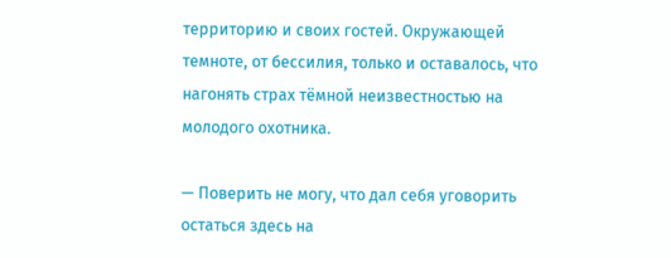территорию и своих гостей. Окружающей темноте, от бессилия, только и оставалось, что нагонять страх тёмной неизвестностью на молодого охотника.

— Поверить не могу, что дал себя уговорить остаться здесь на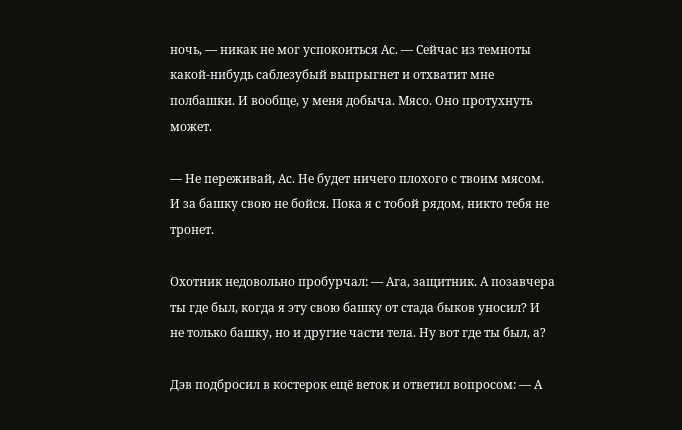ночь, — никак не мог успокоиться Ас. — Сейчас из темноты какой-нибудь саблезубый выпрыгнет и отхватит мне полбашки. И вообще, у меня добыча. Мясо. Оно протухнуть может.

— Не переживай, Ас. Не будет ничего плохого с твоим мясом. И за башку свою не бойся. Пока я с тобой рядом, никто тебя не тронет.

Охотник недовольно пробурчал: — Ага, защитник. А позавчера ты где был, когда я эту свою башку от стада быков уносил? И не только башку, но и другие части тела. Ну вот где ты был, а?

Дэв подбросил в костерок ещё веток и ответил вопросом: — А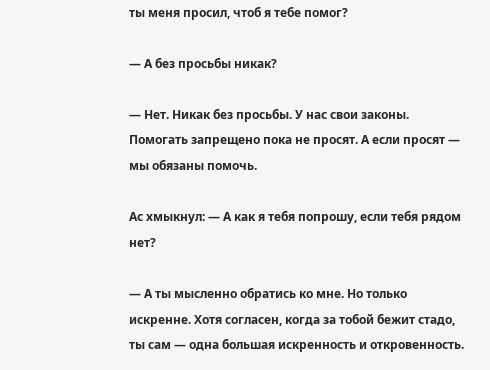ты меня просил, чтоб я тебе помог?

— А без просьбы никак?

— Нет. Никак без просьбы. У нас свои законы. Помогать запрещено пока не просят. А если просят — мы обязаны помочь.

Ас хмыкнул: — А как я тебя попрошу, если тебя рядом нет?

— А ты мысленно обратись ко мне. Но только искренне. Хотя согласен, когда за тобой бежит стадо, ты сам — одна большая искренность и откровенность.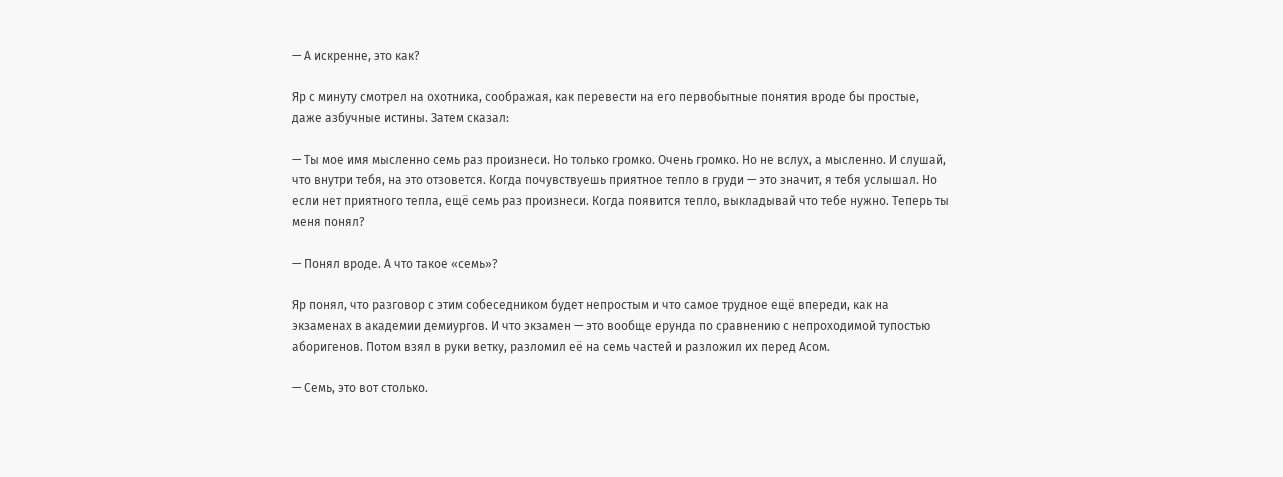— А искренне, это как?

Яр с минуту смотрел на охотника, соображая, как перевести на его первобытные понятия вроде бы простые, даже азбучные истины. Затем сказал:

— Ты мое имя мысленно семь раз произнеси. Но только громко. Очень громко. Но не вслух, а мысленно. И слушай, что внутри тебя, на это отзовется. Когда почувствуешь приятное тепло в груди — это значит, я тебя услышал. Но если нет приятного тепла, ещё семь раз произнеси. Когда появится тепло, выкладывай что тебе нужно. Теперь ты меня понял?

— Понял вроде. А что такое «семь»?

Яр понял, что разговор с этим собеседником будет непростым и что самое трудное ещё впереди, как на экзаменах в академии демиургов. И что экзамен — это вообще ерунда по сравнению с непроходимой тупостью аборигенов. Потом взял в руки ветку, разломил её на семь частей и разложил их перед Асом.

— Семь, это вот столько.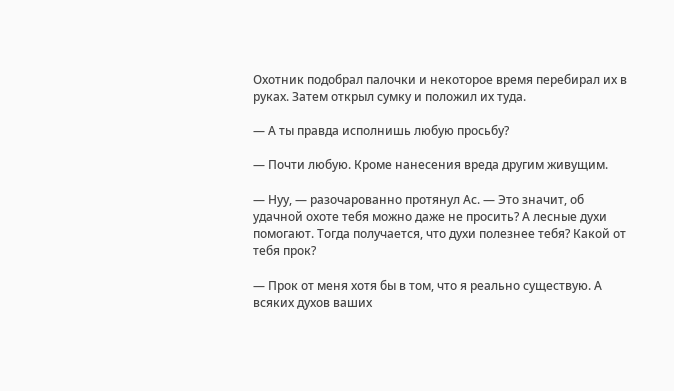Охотник подобрал палочки и некоторое время перебирал их в руках. Затем открыл сумку и положил их туда.

— А ты правда исполнишь любую просьбу?

— Почти любую. Кроме нанесения вреда другим живущим.

— Нуу, — разочарованно протянул Ас. — Это значит, об удачной охоте тебя можно даже не просить? А лесные духи помогают. Тогда получается, что духи полезнее тебя? Какой от тебя прок?

— Прок от меня хотя бы в том, что я реально существую. А всяких духов ваших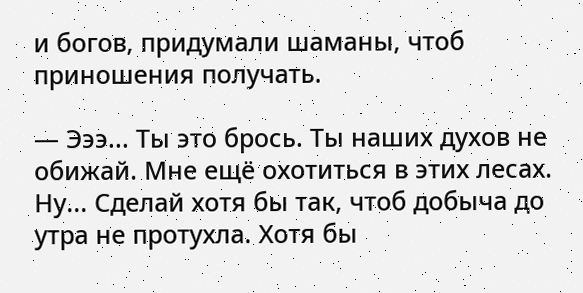и богов, придумали шаманы, чтоб приношения получать.

— Эээ... Ты это брось. Ты наших духов не обижай. Мне ещё охотиться в этих лесах. Ну... Сделай хотя бы так, чтоб добыча до утра не протухла. Хотя бы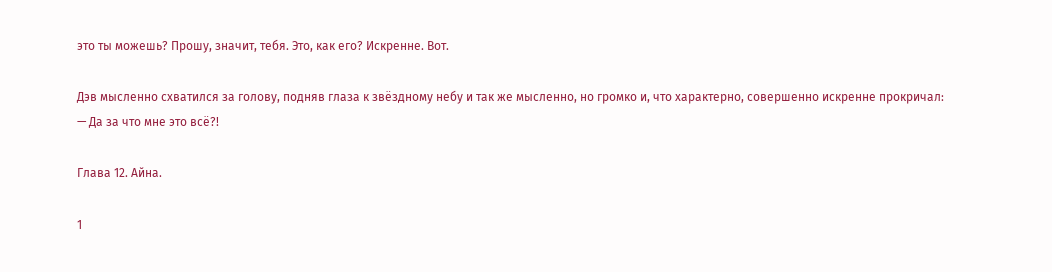это ты можешь? Прошу, значит, тебя. Это, как его? Искренне. Вот.

Дэв мысленно схватился за голову, подняв глаза к звёздному небу и так же мысленно, но громко и, что характерно, совершенно искренне прокричал: — Да за что мне это всё?!

Глава 12. Айна.

1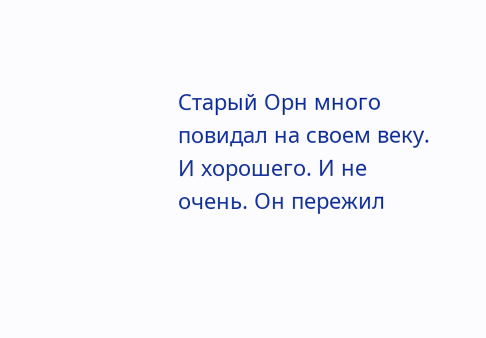Старый Орн много повидал на своем веку. И хорошего. И не очень. Он пережил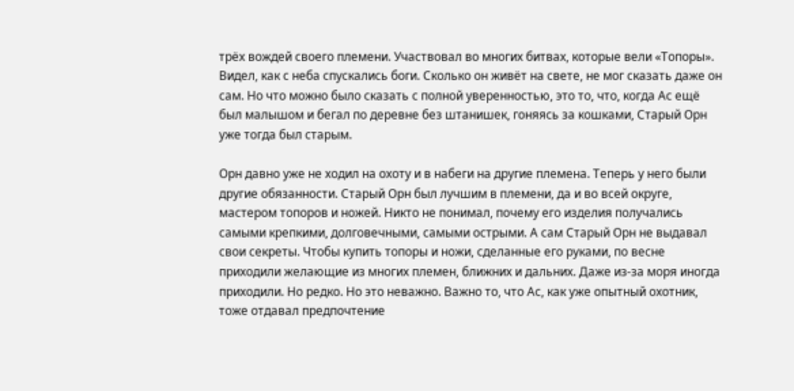трёх вождей своего племени. Участвовал во многих битвах, которые вели «Топоры». Видел, как с неба спускались боги. Сколько он живёт на свете, не мог сказать даже он сам. Но что можно было сказать с полной уверенностью, это то, что, когда Ас ещё был малышом и бегал по деревне без штанишек, гоняясь за кошками, Старый Орн уже тогда был старым.

Орн давно уже не ходил на охоту и в набеги на другие племена. Теперь у него были другие обязанности. Старый Орн был лучшим в племени, да и во всей округе, мастером топоров и ножей. Никто не понимал, почему его изделия получались самыми крепкими, долговечными, самыми острыми. А сам Старый Орн не выдавал свои секреты. Чтобы купить топоры и ножи, сделанные его руками, по весне приходили желающие из многих племен, ближних и дальних. Даже из-за моря иногда приходили. Но редко. Но это неважно. Важно то, что Ас, как уже опытный охотник, тоже отдавал предпочтение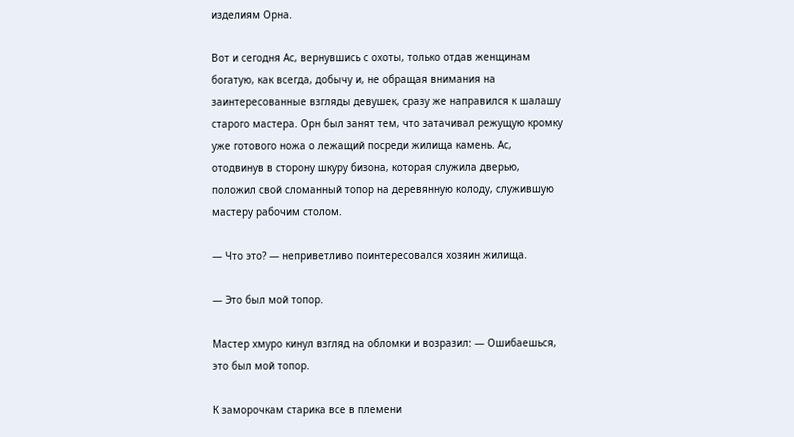изделиям Орна.

Вот и сегодня Ас, вернувшись с охоты, только отдав женщинам богатую, как всегда, добычу и, не обращая внимания на заинтересованные взгляды девушек, сразу же направился к шалашу старого мастера. Орн был занят тем, что затачивал режущую кромку уже готового ножа о лежащий посреди жилища камень. Ас, отодвинув в сторону шкуру бизона, которая служила дверью, положил свой сломанный топор на деревянную колоду, служившую мастеру рабочим столом.

— Что это? — неприветливо поинтересовался хозяин жилища.

— Это был мой топор.

Мастер хмуро кинул взгляд на обломки и возразил: — Ошибаешься, это был мой топор.

К заморочкам старика все в племени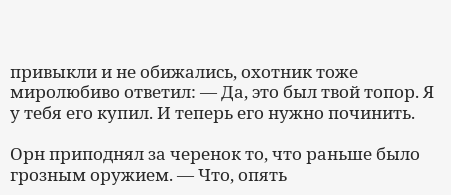привыкли и не обижались, охотник тоже миролюбиво ответил: — Да, это был твой топор. Я у тебя его купил. И теперь его нужно починить.

Орн приподнял за черенок то, что раньше было грозным оружием. — Что, опять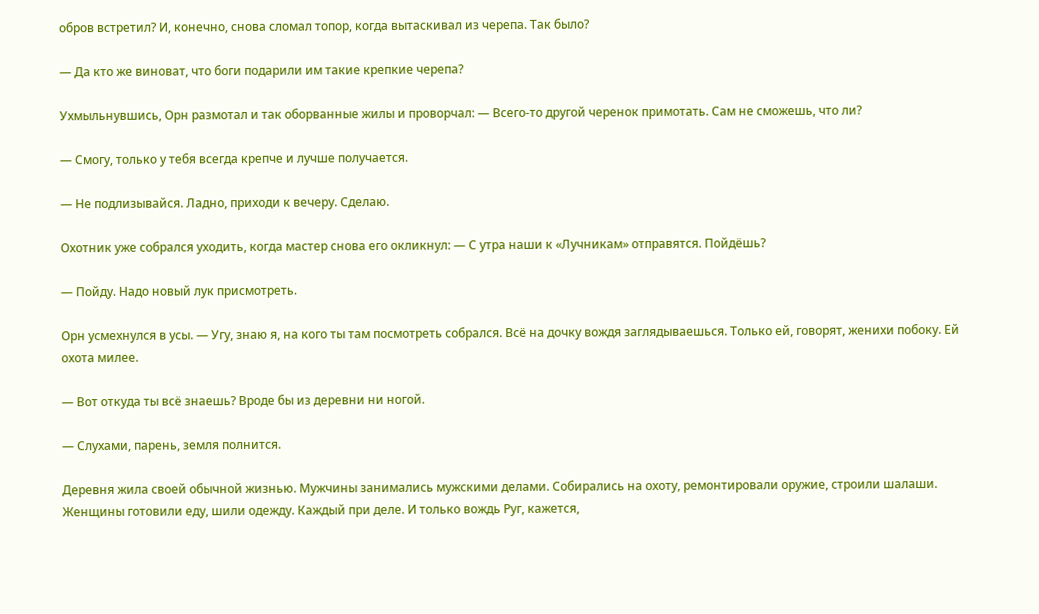обров встретил? И, конечно, снова сломал топор, когда вытаскивал из черепа. Так было?

— Да кто же виноват, что боги подарили им такие крепкие черепа?

Ухмыльнувшись, Орн размотал и так оборванные жилы и проворчал: — Всего-то другой черенок примотать. Сам не сможешь, что ли?

— Смогу, только у тебя всегда крепче и лучше получается.

— Не подлизывайся. Ладно, приходи к вечеру. Сделаю.

Охотник уже собрался уходить, когда мастер снова его окликнул: — С утра наши к «Лучникам» отправятся. Пойдёшь?

— Пойду. Надо новый лук присмотреть.

Орн усмехнулся в усы. — Угу, знаю я, на кого ты там посмотреть собрался. Всё на дочку вождя заглядываешься. Только ей, говорят, женихи побоку. Ей охота милее.

— Вот откуда ты всё знаешь? Вроде бы из деревни ни ногой.

— Слухами, парень, земля полнится.

Деревня жила своей обычной жизнью. Мужчины занимались мужскими делами. Собирались на охоту, ремонтировали оружие, строили шалаши. Женщины готовили еду, шили одежду. Каждый при деле. И только вождь Руг, кажется,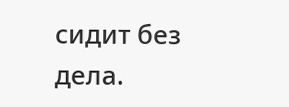сидит без дела.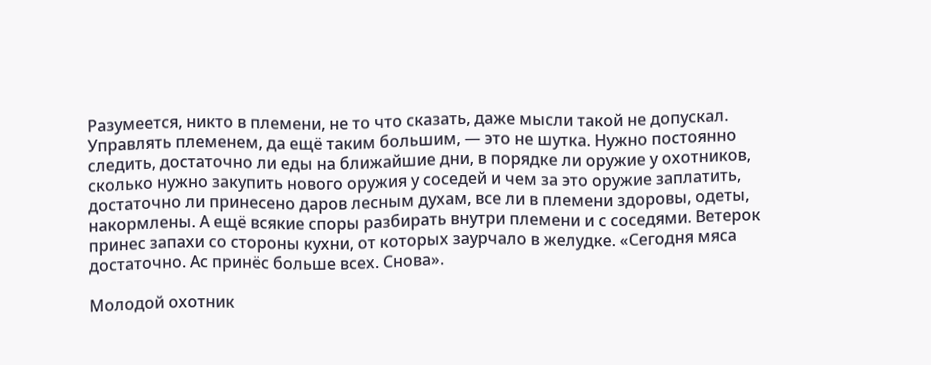Разумеется, никто в племени, не то что сказать, даже мысли такой не допускал. Управлять племенем, да ещё таким большим, — это не шутка. Нужно постоянно следить, достаточно ли еды на ближайшие дни, в порядке ли оружие у охотников, сколько нужно закупить нового оружия у соседей и чем за это оружие заплатить, достаточно ли принесено даров лесным духам, все ли в племени здоровы, одеты, накормлены. А ещё всякие споры разбирать внутри племени и с соседями. Ветерок принес запахи со стороны кухни, от которых заурчало в желудке. «Сегодня мяса достаточно. Ас принёс больше всех. Снова».

Молодой охотник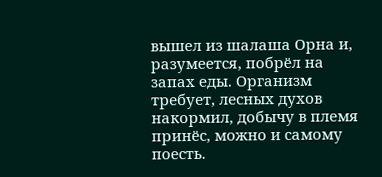вышел из шалаша Орна и, разумеется, побрёл на запах еды. Организм требует, лесных духов накормил, добычу в племя принёс, можно и самому поесть.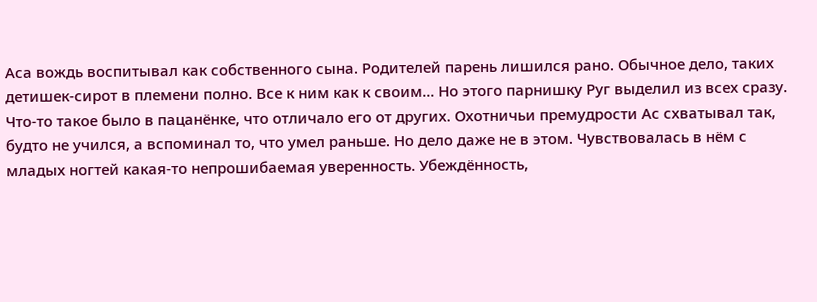Аса вождь воспитывал как собственного сына. Родителей парень лишился рано. Обычное дело, таких детишек-сирот в племени полно. Все к ним как к своим... Но этого парнишку Руг выделил из всех сразу. Что-то такое было в пацанёнке, что отличало его от других. Охотничьи премудрости Ас схватывал так, будто не учился, а вспоминал то, что умел раньше. Но дело даже не в этом. Чувствовалась в нём с младых ногтей какая-то непрошибаемая уверенность. Убеждённость,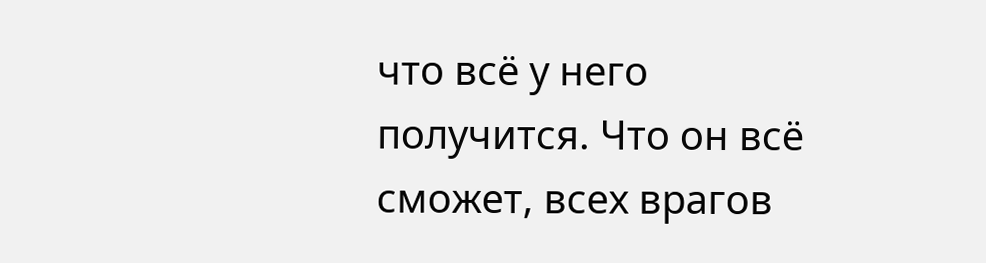что всё у него получится. Что он всё сможет, всех врагов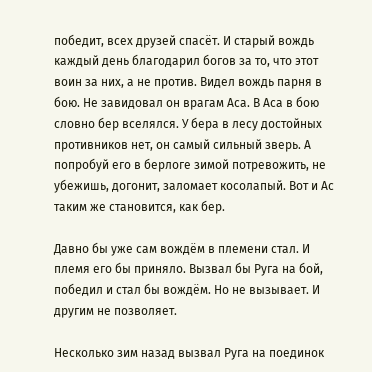победит, всех друзей спасёт. И старый вождь каждый день благодарил богов за то, что этот воин за них, а не против. Видел вождь парня в бою. Не завидовал он врагам Аса. В Аса в бою словно бер вселялся. У бера в лесу достойных противников нет, он самый сильный зверь. А попробуй его в берлоге зимой потревожить, не убежишь, догонит, заломает косолапый. Вот и Ас таким же становится, как бер.

Давно бы уже сам вождём в племени стал. И племя его бы приняло. Вызвал бы Руга на бой, победил и стал бы вождём. Но не вызывает. И другим не позволяет.

Несколько зим назад вызвал Руга на поединок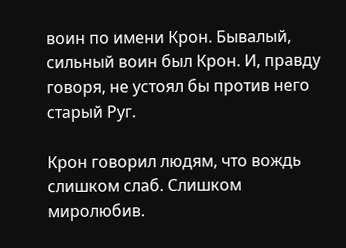воин по имени Крон. Бывалый, сильный воин был Крон. И, правду говоря, не устоял бы против него старый Руг.

Крон говорил людям, что вождь слишком слаб. Слишком миролюбив.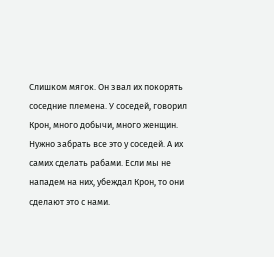Слишком мягок. Он звал их покорять соседние племена. У соседей, говорил Крон, много добычи, много женщин. Нужно забрать все это у соседей. А их самих сделать рабами. Если мы не нападем на них, убеждал Крон, то они сделают это с нами.